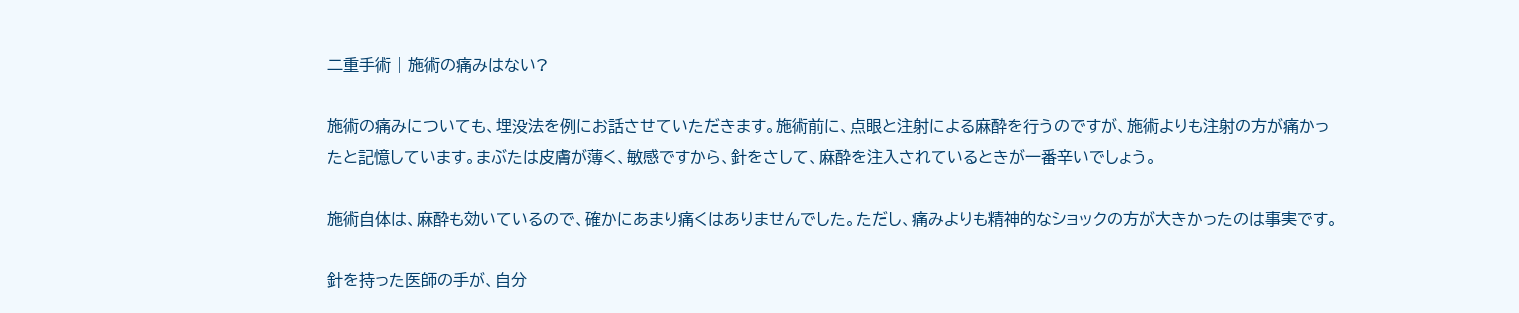二重手術 | 施術の痛みはない?

施術の痛みについても、埋没法を例にお話させていただきます。施術前に、点眼と注射による麻酔を行うのですが、施術よりも注射の方が痛かったと記憶しています。まぶたは皮膚が薄く、敏感ですから、針をさして、麻酔を注入されているときが一番辛いでしょう。

施術自体は、麻酔も効いているので、確かにあまり痛くはありませんでした。ただし、痛みよりも精神的なショックの方が大きかったのは事実です。

針を持った医師の手が、自分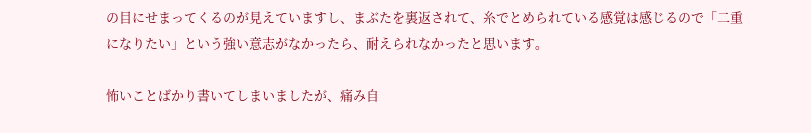の目にせまってくるのが見えていますし、まぶたを裏返されて、糸でとめられている感覚は感じるので「二重になりたい」という強い意志がなかったら、耐えられなかったと思います。

怖いことばかり書いてしまいましたが、痛み自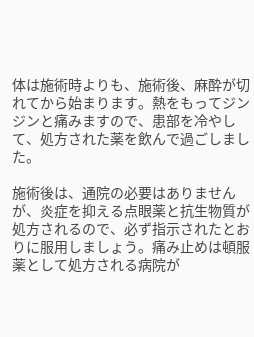体は施術時よりも、施術後、麻酔が切れてから始まります。熱をもってジンジンと痛みますので、患部を冷やして、処方された薬を飲んで過ごしました。

施術後は、通院の必要はありませんが、炎症を抑える点眼薬と抗生物質が処方されるので、必ず指示されたとおりに服用しましょう。痛み止めは頓服薬として処方される病院が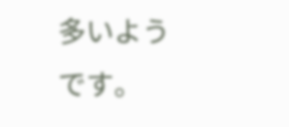多いようです。